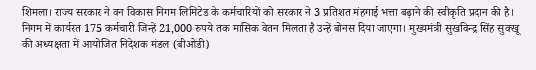शिमला। राज्य सरकार ने वन विकास निगम लिमिटेड के कर्मचारियों को सरकार ने 3 प्रतिशत मंहगाई भत्ता बढ़ाने की स्वीकृति प्रदान की है। निगम में कार्यरत 175 कर्मचारी जिन्हें 21,000 रुपये तक मासिक वेतन मिलता है उन्हें बोनस दिया जाएगा। मुख्यमंत्री सुखविन्द्र सिंह सुक्खू की अध्यक्षता में आयोजित निदेशक मंडल (बीओडी)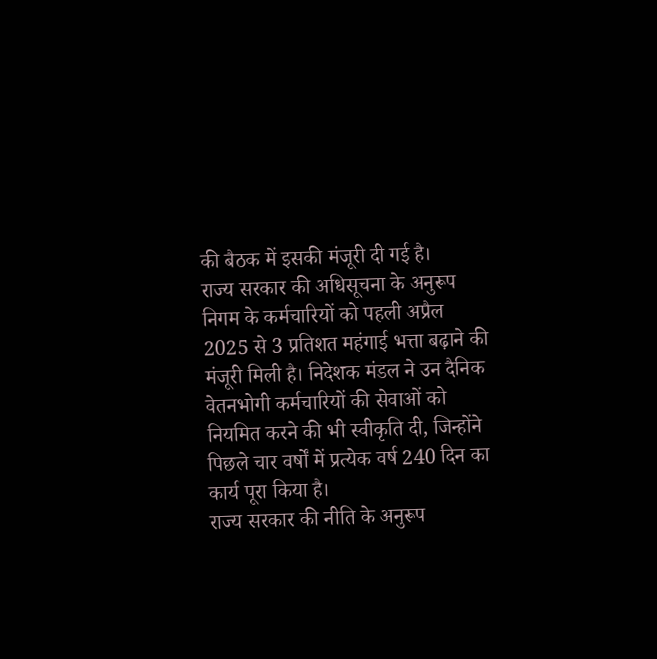की बैठक में इसकी मंजूरी दी गई है।
राज्य सरकार की अधिसूचना के अनुरूप निगम के कर्मचारियों को पहली अप्रैल 2025 से 3 प्रतिशत महंगाई भत्ता बढ़ाने की मंजूरी मिली है। निदेशक मंडल ने उन दैनिक वेतनभोगी कर्मचारियों की सेवाओं को नियमित करने की भी स्वीकृति दी, जिन्होंने पिछले चार वर्षों में प्रत्येक वर्ष 240 दिन का कार्य पूरा किया है।
राज्य सरकार की नीति के अनुरूप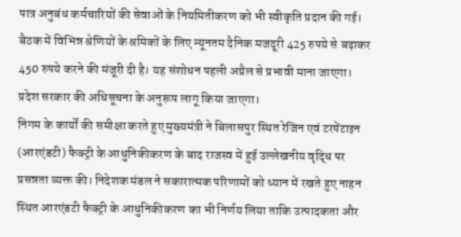पात्र अनुबंध कर्मचारियों की सेवाओं के नियमितीकरण को भी स्वीकृति प्रदान की गई। बैठक में विभिन्न श्रेणियों के श्रमिकों के लिए न्यूनतम दैनिक मजदूरी 425 रुपये से बढ़ाकर 450 रुपये करने की मंजूरी दी है। यह संशोधन पहली अप्रैल से प्रभावी माना जाएगा। प्रदेश सरकार की अधिसूचना के अनुरूप लागू किया जाएगा।
निगम के कार्यों की समीक्षा करते हुए मुख्यमंत्री ने बिलासपुर स्थित रेजिन एवं टरपेंटाइन (आरएंडटी) फैक्ट्री के आधुनिकीकरण के बाद राजस्व में हुई उल्लेखनीय वृद्धि पर प्रसन्नता व्यक्त की। निदेशक मंडल ने सकारात्मक परिणामों को ध्यान में रखते हुए नाहन स्थित आरएंडटी फैक्ट्री के आधुनिकीकरण का भी निर्णय लिया ताकि उत्पादकता और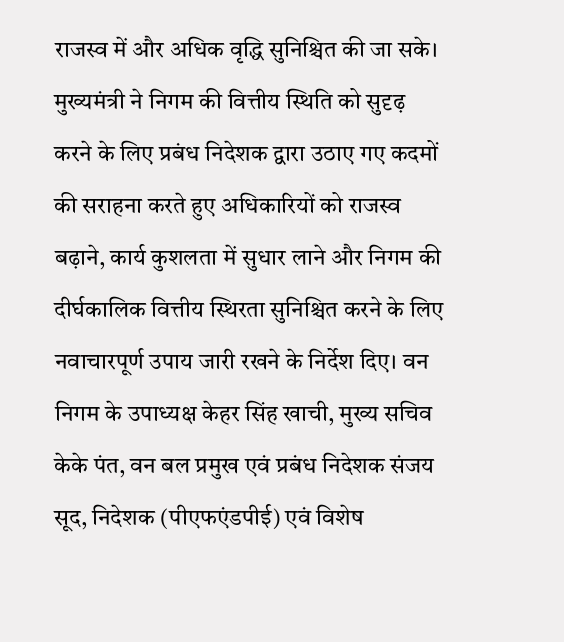राजस्व में और अधिक वृद्धि सुनिश्चित की जा सके।
मुख्यमंत्री ने निगम की वित्तीय स्थिति को सुदृढ़ करने के लिए प्रबंध निदेशक द्वारा उठाए गए कदमों की सराहना करते हुए अधिकारियों को राजस्व बढ़ाने, कार्य कुशलता में सुधार लाने और निगम की दीर्घकालिक वित्तीय स्थिरता सुनिश्चित करने के लिए नवाचारपूर्ण उपाय जारी रखने के निर्देश दिए। वन निगम के उपाध्यक्ष केहर सिंह खाची, मुख्य सचिव केके पंत, वन बल प्रमुख एवं प्रबंध निदेशक संजय सूद, निदेशक (पीएफएंडपीई) एवं विशेष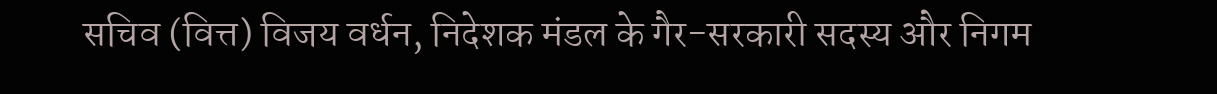सचिव (वित्त) विजय वर्धन, निदेशक मंडल के गैर-सरकारी सदस्य और निगम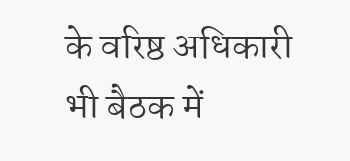के वरिष्ठ अधिकारी भी बैठक में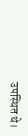उपस्थित थे।